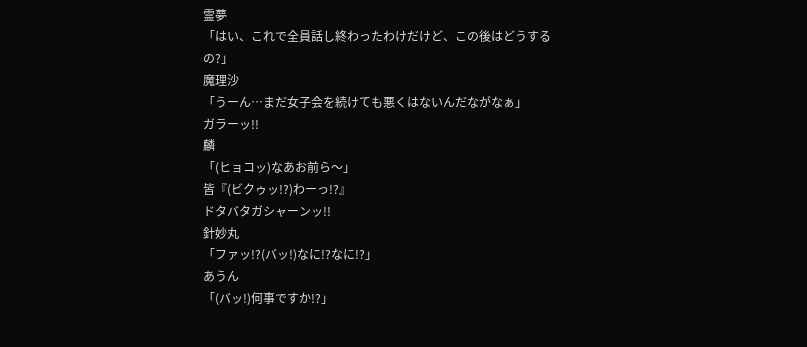霊夢
「はい、これで全員話し終わったわけだけど、この後はどうするの?」
魔理沙
「うーん…まだ女子会を続けても悪くはないんだながなぁ」
ガラーッ!!
麟
「(ヒョコッ)なあお前ら〜」
皆『(ビクゥッ!?)わーっ!?』
ドタバタガシャーンッ!!
針妙丸
「ファッ!?(バッ!)なに!?なに!?」
あうん
「(バッ!)何事ですか!?」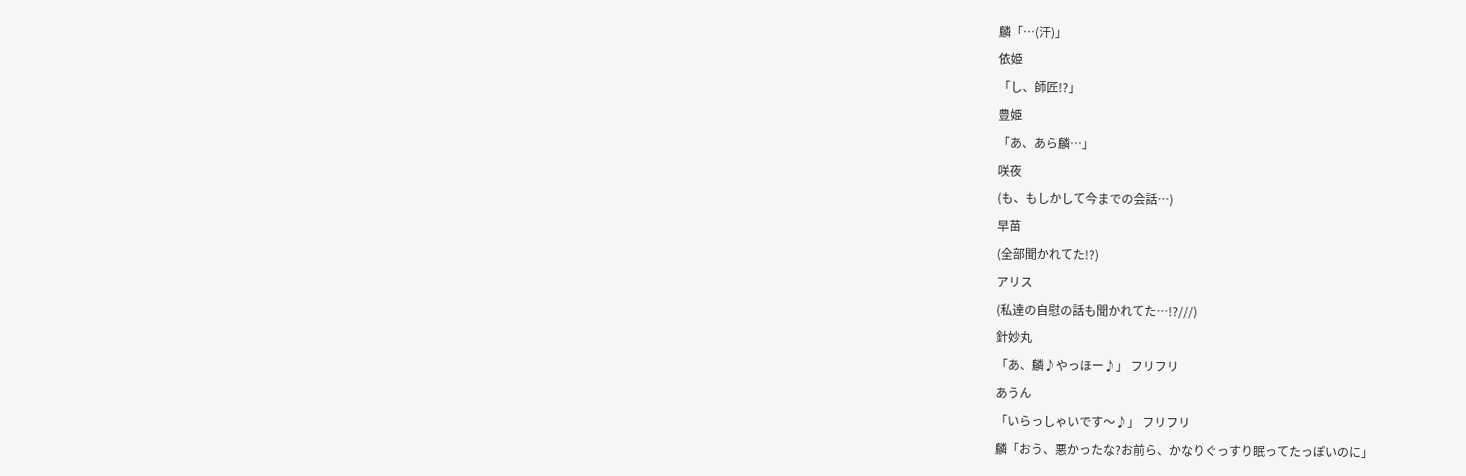麟「…(汗)」
依姫
「し、師匠!?」
豊姫
「あ、あら麟…」
咲夜
(も、もしかして今までの会話…)
早苗
(全部聞かれてた!?)
アリス
(私達の自慰の話も聞かれてた…!?///)
針妙丸
「あ、麟♪やっほー♪」 フリフリ
あうん
「いらっしゃいです〜♪」 フリフリ
麟「おう、悪かったな?お前ら、かなりぐっすり眠ってたっぽいのに」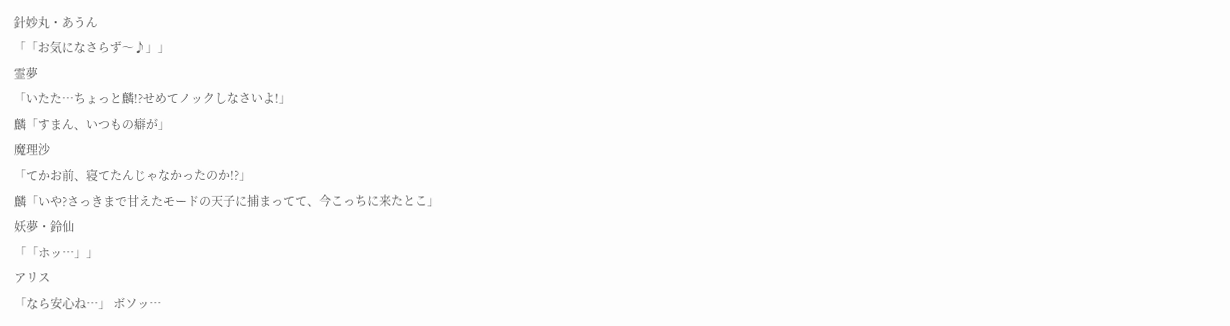針妙丸・あうん
「「お気になさらず〜♪」」
霊夢
「いたた…ちょっと麟!?せめてノックしなさいよ!」
麟「すまん、いつもの癖が」
魔理沙
「てかお前、寝てたんじゃなかったのか!?」
麟「いや?さっきまで甘えたモードの天子に捕まってて、今こっちに来たとこ」
妖夢・鈴仙
「「ホッ…」」
アリス
「なら安心ね…」 ボソッ…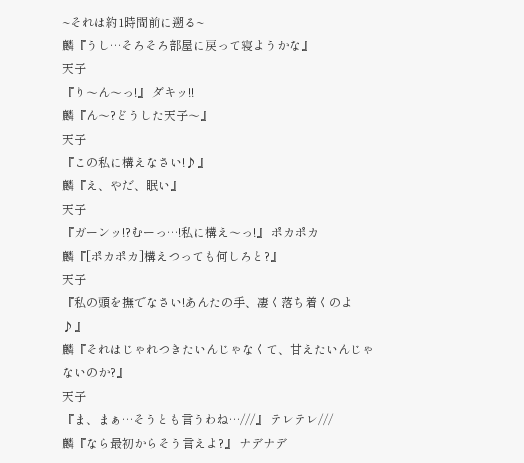~それは約1時間前に遡る~
麟『うし…そろそろ部屋に戻って寝ようかな』
天子
『り〜ん〜っ!』 ダキッ!!
麟『ん〜?どうした天子〜』
天子
『この私に構えなさい!♪』
麟『え、やだ、眠い』
天子
『ガーンッ!?むーっ…!私に構え〜っ!』 ポカポカ
麟『[ポカポカ]構えつっても何しろと?』
天子
『私の頭を撫でなさい!あんたの手、凄く落ち着くのよ♪』
麟『それはじゃれつきたいんじゃなくて、甘えたいんじゃないのか?』
天子
『ま、まぁ…そうとも言うわね…///』 テレテレ///
麟『なら最初からそう言えよ?』 ナデナデ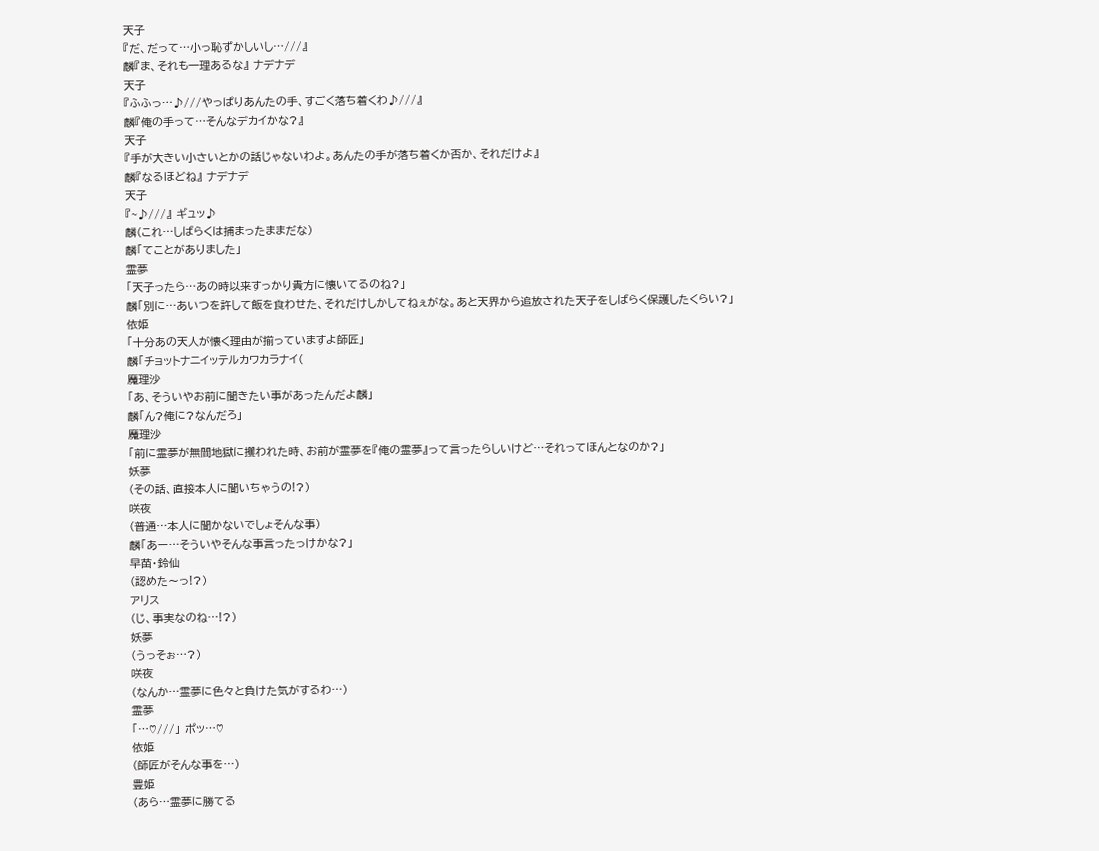天子
『だ、だって…小っ恥ずかしいし…///』
麟『ま、それも一理あるな』 ナデナデ
天子
『ふふっ…♪///やっぱりあんたの手、すごく落ち着くわ♪///』
麟『俺の手って…そんなデカイかな?』
天子
『手が大きい小さいとかの話じゃないわよ。あんたの手が落ち着くか否か、それだけよ』
麟『なるほどね』 ナデナデ
天子
『~♪///』 ギュッ♪
麟(これ…しばらくは捕まったままだな)
麟「てことがありました」
霊夢
「天子ったら…あの時以来すっかり貴方に懐いてるのね?」
麟「別に…あいつを許して飯を食わせた、それだけしかしてねぇがな。あと天界から追放された天子をしばらく保護したくらい?」
依姫
「十分あの天人が懐く理由が揃っていますよ師匠」
麟「チョットナニイッテルカワカラナイ(
魔理沙
「あ、そういやお前に聞きたい事があったんだよ麟」
麟「ん?俺に?なんだろ」
魔理沙
「前に霊夢が無間地獄に攫われた時、お前が霊夢を『俺の霊夢』って言ったらしいけど…それってほんとなのか?」
妖夢
(その話、直接本人に聞いちゃうの!?)
咲夜
(普通…本人に聞かないでしょそんな事)
麟「あー…そういやそんな事言ったっけかな?」
早苗・鈴仙
(認めた〜っ!?)
アリス
(じ、事実なのね…!?)
妖夢
(うっそぉ…?)
咲夜
(なんか…霊夢に色々と負けた気がするわ…)
霊夢
「…♡///」 ポッ…♡
依姫
(師匠がそんな事を…)
豊姫
(あら…霊夢に勝てる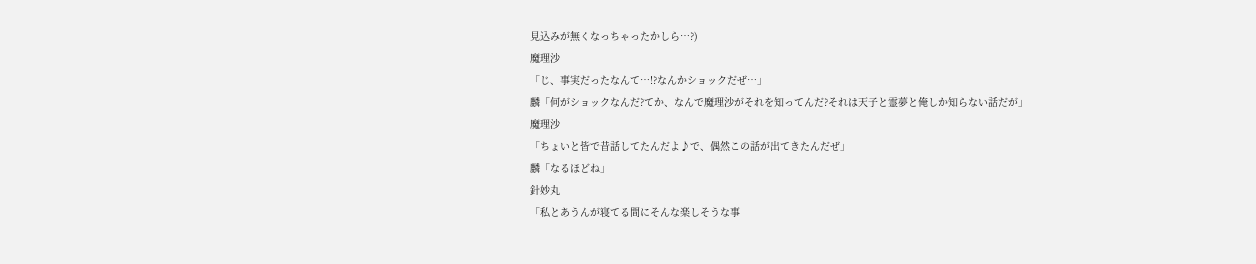見込みが無くなっちゃったかしら…?)
魔理沙
「じ、事実だったなんて…!?なんかショックだぜ…」
麟「何がショックなんだ?てか、なんで魔理沙がそれを知ってんだ?それは天子と霊夢と俺しか知らない話だが」
魔理沙
「ちょいと皆で昔話してたんだよ♪で、偶然この話が出てきたんだぜ」
麟「なるほどね」
針妙丸
「私とあうんが寝てる間にそんな楽しそうな事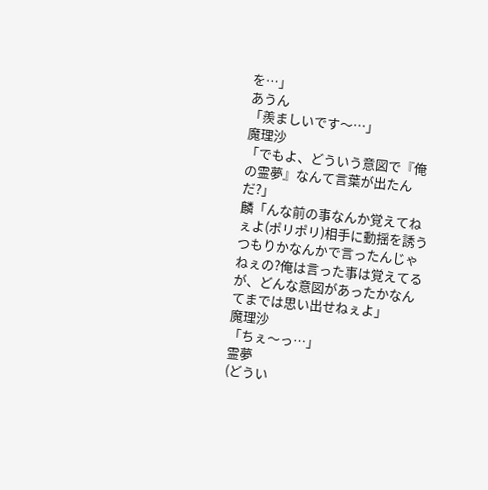を…」
あうん
「羨ましいです〜…」
魔理沙
「でもよ、どういう意図で『俺の霊夢』なんて言葉が出たんだ?」
麟「んな前の事なんか覚えてねぇよ(ポリポリ)相手に動揺を誘うつもりかなんかで言ったんじゃねぇの?俺は言った事は覚えてるが、どんな意図があったかなんてまでは思い出せねぇよ」
魔理沙
「ちぇ〜っ…」
霊夢
(どうい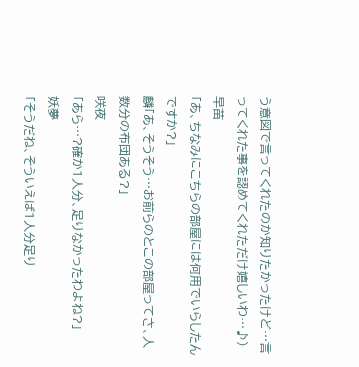う意図で言ってくれたのか知りたかったけど…言ってくれた事を認めてくれただけ嬉しいわ…♪)
早苗
「あ、ちなみにこちらの部屋には何用でいらしたんですか?」
麟「あ、そうそう…お前らのとこの部屋ってさ、人数分の布団ある?」
咲夜
「あら…?確か1人分、足りなかったわよね?」
妖夢
「そうだね、そういえば1人分足り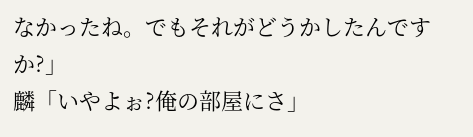なかったね。でもそれがどうかしたんですか?」
麟「いやよぉ?俺の部屋にさ」